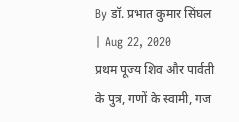By डॉ. प्रभात कुमार सिंघल | Aug 22, 2020
प्रथम पूज्य शिव और पार्वती के पुत्र, गणों के स्वामी, गज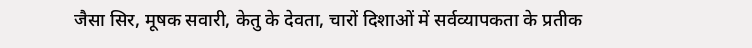जैसा सिर, मूषक सवारी, केतु के देवता, चारों दिशाओं में सर्वव्यापकता के प्रतीक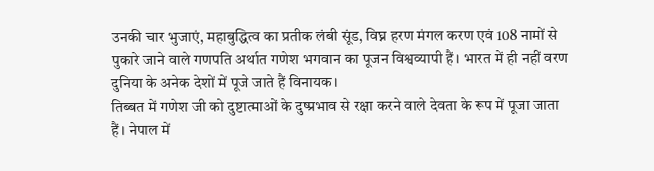उनकी चार भुजाएं, महाबुद्धित्व का प्रतीक लंबी सूंड, विघ्न हरण मंगल करण एवं 108 नामों से पुकारे जाने वाले गणपति अर्थात गणेश भगवान का पूजन विश्वव्यापी हैं। भारत में ही नहीं वरण दुनिया के अनेक देशों में पूजे जाते हैं विनायक।
तिब्बत में गणेश जी को दुष्टात्माओं के दुष्प्रभाव से रक्षा करने वाले देवता के रूप में पूजा जाता हैं। नेपाल में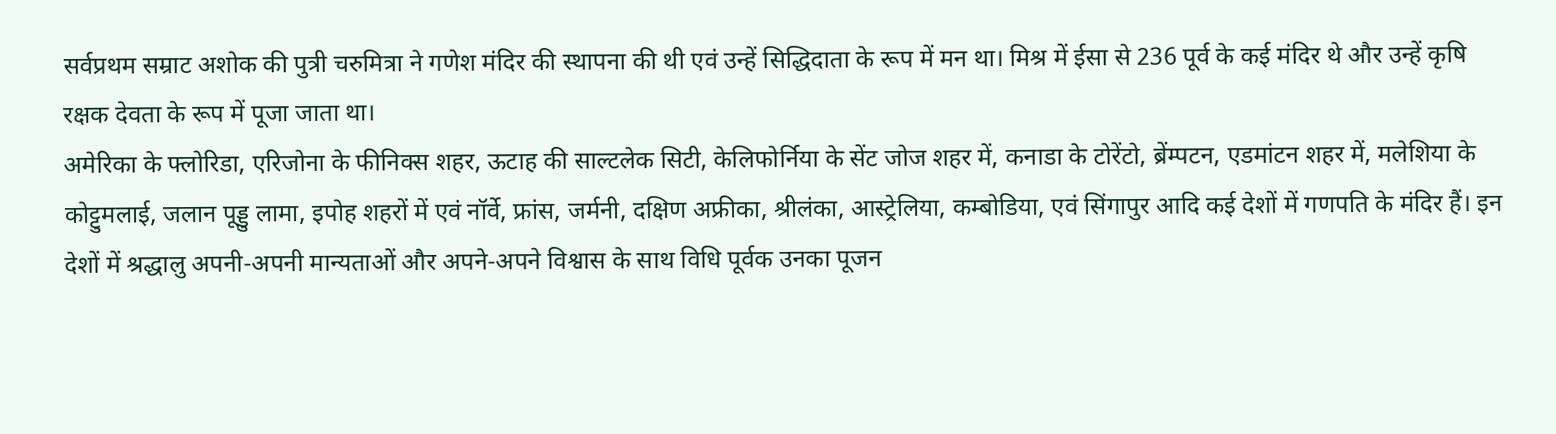सर्वप्रथम सम्राट अशोक की पुत्री चरुमित्रा ने गणेश मंदिर की स्थापना की थी एवं उन्हें सिद्धिदाता के रूप में मन था। मिश्र में ईसा से 236 पूर्व के कई मंदिर थे और उन्हें कृषि रक्षक देवता के रूप में पूजा जाता था।
अमेरिका के फ्लोरिडा, एरिजोना के फीनिक्स शहर, ऊटाह की साल्टलेक सिटी, केलिफोर्निया के सेंट जोज शहर में, कनाडा के टोरेंटो, ब्रेंम्पटन, एडमांटन शहर में, मलेशिया के कोट्टुमलाई, जलान पूड्डु लामा, इपोह शहरों में एवं नॉर्वे, फ्रांस, जर्मनी, दक्षिण अफ्रीका, श्रीलंका, आस्ट्रेलिया, कम्बोडिया, एवं सिंगापुर आदि कई देशों में गणपति के मंदिर हैं। इन देशों में श्रद्धालु अपनी-अपनी मान्यताओं और अपने-अपने विश्वास के साथ विधि पूर्वक उनका पूजन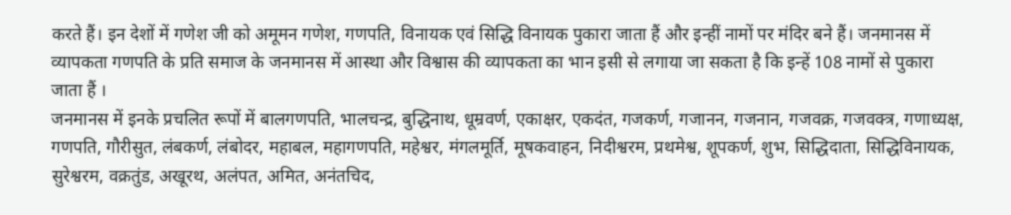करते हैं। इन देशों में गणेश जी को अमूमन गणेश, गणपति, विनायक एवं सिद्धि विनायक पुकारा जाता हैं और इन्हीं नामों पर मंदिर बने हैं। जनमानस में व्यापकता गणपति के प्रति समाज के जनमानस में आस्था और विश्वास की व्यापकता का भान इसी से लगाया जा सकता है कि इन्हें 108 नामों से पुकारा जाता हैं ।
जनमानस में इनके प्रचलित रूपों में बालगणपति, भालचन्द्र, बुद्धिनाथ, धूम्रवर्ण, एकाक्षर, एकदंत, गजकर्ण, गजानन, गजनान, गजवक्र, गजवक्त्र, गणाध्यक्ष, गणपति, गौरीसुत, लंबकर्ण, लंबोदर, महाबल, महागणपति, महेश्वर, मंगलमूर्ति, मूषकवाहन, निदीश्वरम, प्रथमेश्व, शूपकर्ण, शुभ, सिद्धिदाता, सिद्धिविनायक, सुरेश्वरम, वक्रतुंड, अखूरथ, अलंपत, अमित, अनंतचिद,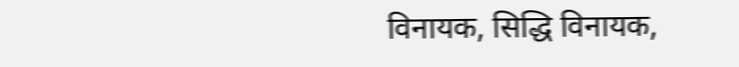विनायक, सिद्धि विनायक,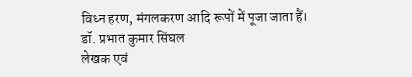विध्न हरण, मंगलकरण आदि रूपों में पूजा जाता हैं।
डॉ. प्रभात कुमार सिंघल
लेखक एवं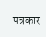पत्रकार